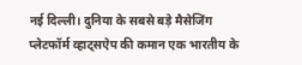नई दिल्ली। दुनिया के सबसे बड़े मैसेजिंग प्लेटफॉर्म व्हाट्सऐप की कमान एक भारतीय के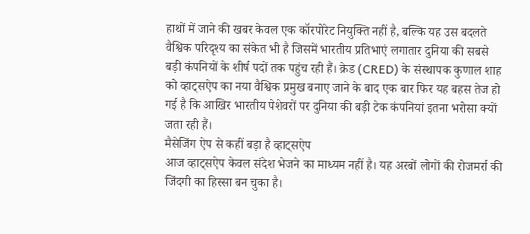हाथों में जाने की खबर केवल एक कॉरपोरेट नियुक्ति नहीं है, बल्कि यह उस बदलते वैश्विक परिदृश्य का संकेत भी है जिसमें भारतीय प्रतिभाएं लगातार दुनिया की सबसे बड़ी कंपनियों के शीर्ष पदों तक पहुंच रही हैं। क्रेड (CRED) के संस्थापक कुणाल शाह को व्हाट्सऐप का नया वैश्विक प्रमुख बनाए जाने के बाद एक बार फिर यह बहस तेज हो गई है कि आखिर भारतीय पेशेवरों पर दुनिया की बड़ी टेक कंपनियां इतना भरोसा क्यों जता रही हैं।
मैसेजिंग ऐप से कहीं बड़ा है व्हाट्सऐप
आज व्हाट्सऐप केवल संदेश भेजने का माध्यम नहीं है। यह अरबों लोगों की रोजमर्रा की जिंदगी का हिस्सा बन चुका है।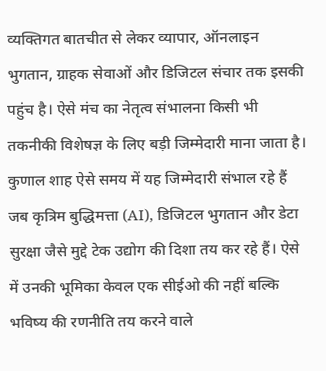व्यक्तिगत बातचीत से लेकर व्यापार, ऑनलाइन भुगतान, ग्राहक सेवाओं और डिजिटल संचार तक इसकी पहुंच है। ऐसे मंच का नेतृत्व संभालना किसी भी तकनीकी विशेषज्ञ के लिए बड़ी जिम्मेदारी माना जाता है।
कुणाल शाह ऐसे समय में यह जिम्मेदारी संभाल रहे हैं जब कृत्रिम बुद्धिमत्ता (AI), डिजिटल भुगतान और डेटा सुरक्षा जैसे मुद्दे टेक उद्योग की दिशा तय कर रहे हैं। ऐसे में उनकी भूमिका केवल एक सीईओ की नहीं बल्कि भविष्य की रणनीति तय करने वाले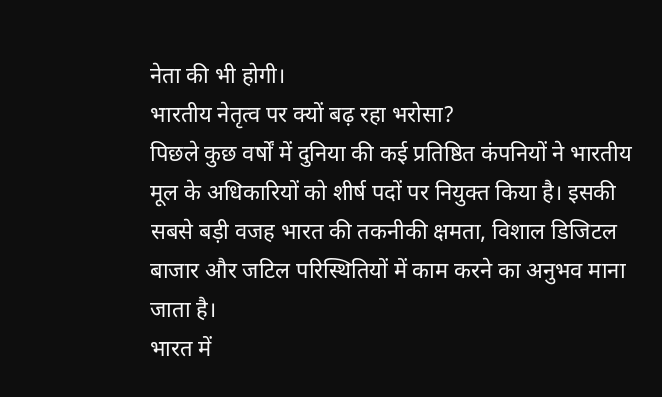नेता की भी होगी।
भारतीय नेतृत्व पर क्यों बढ़ रहा भरोसा?
पिछले कुछ वर्षों में दुनिया की कई प्रतिष्ठित कंपनियों ने भारतीय मूल के अधिकारियों को शीर्ष पदों पर नियुक्त किया है। इसकी सबसे बड़ी वजह भारत की तकनीकी क्षमता, विशाल डिजिटल बाजार और जटिल परिस्थितियों में काम करने का अनुभव माना जाता है।
भारत में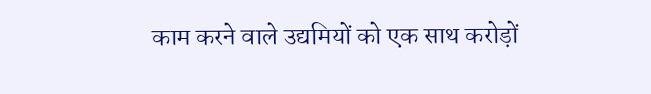काम करने वाले उद्यमियों को एक साथ करोड़ों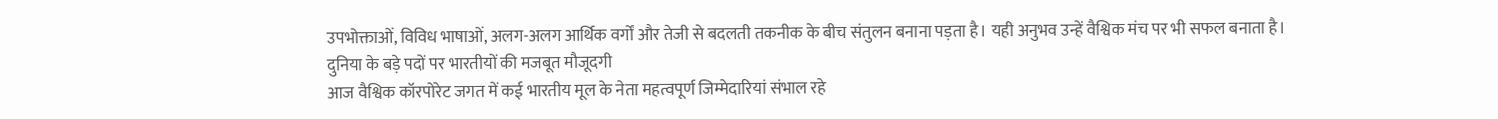उपभोक्ताओं, विविध भाषाओं, अलग-अलग आर्थिक वर्गों और तेजी से बदलती तकनीक के बीच संतुलन बनाना पड़ता है। यही अनुभव उन्हें वैश्विक मंच पर भी सफल बनाता है।
दुनिया के बड़े पदों पर भारतीयों की मजबूत मौजूदगी
आज वैश्विक कॉरपोरेट जगत में कई भारतीय मूल के नेता महत्वपूर्ण जिम्मेदारियां संभाल रहे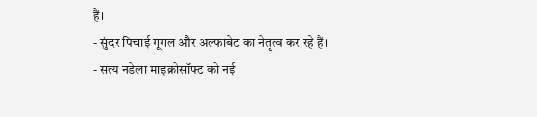हैं।
- सुंदर पिचाई गूगल और अल्फाबेट का नेतृत्व कर रहे हैं।
- सत्य नडेला माइक्रोसॉफ्ट को नई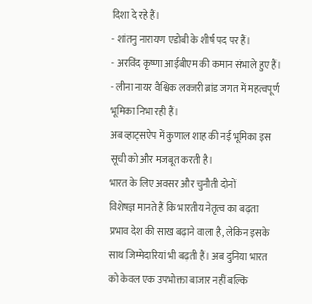दिशा दे रहे हैं।
- शांतनु नारायण एडोबी के शीर्ष पद पर हैं।
- अरविंद कृष्णा आईबीएम की कमान संभाले हुए हैं।
- लीना नायर वैश्विक लक्जरी ब्रांड जगत में महत्वपूर्ण भूमिका निभा रही हैं।
अब व्हाट्सऐप में कुणाल शाह की नई भूमिका इस सूची को और मजबूत करती है।
भारत के लिए अवसर और चुनौती दोनों
विशेषज्ञ मानते हैं कि भारतीय नेतृत्व का बढ़ता प्रभाव देश की साख बढ़ाने वाला है, लेकिन इसके साथ जिम्मेदारियां भी बढ़ती हैं। अब दुनिया भारत को केवल एक उपभोक्ता बाजार नहीं बल्कि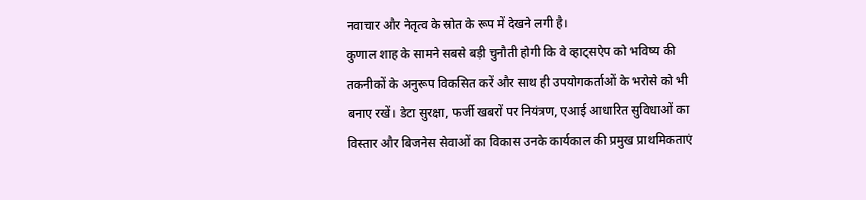नवाचार और नेतृत्व के स्रोत के रूप में देखने लगी है।
कुणाल शाह के सामने सबसे बड़ी चुनौती होगी कि वे व्हाट्सऐप को भविष्य की तकनीकों के अनुरूप विकसित करें और साथ ही उपयोगकर्ताओं के भरोसे को भी बनाए रखें। डेटा सुरक्षा, फर्जी खबरों पर नियंत्रण, एआई आधारित सुविधाओं का विस्तार और बिजनेस सेवाओं का विकास उनके कार्यकाल की प्रमुख प्राथमिकताएं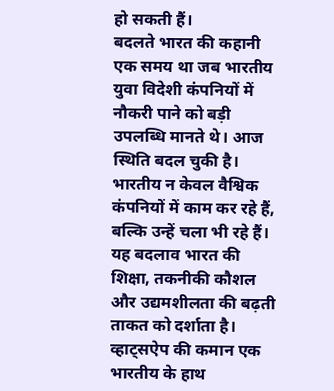हो सकती हैं।
बदलते भारत की कहानी
एक समय था जब भारतीय युवा विदेशी कंपनियों में नौकरी पाने को बड़ी उपलब्धि मानते थे। आज स्थिति बदल चुकी है। भारतीय न केवल वैश्विक कंपनियों में काम कर रहे हैं, बल्कि उन्हें चला भी रहे हैं। यह बदलाव भारत की शिक्षा, तकनीकी कौशल और उद्यमशीलता की बढ़ती ताकत को दर्शाता है।
व्हाट्सऐप की कमान एक भारतीय के हाथ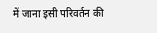में जाना इसी परिवर्तन की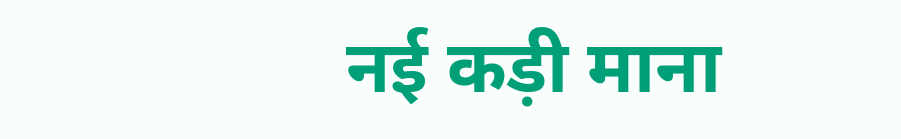नई कड़ी माना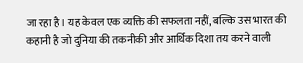जा रहा है। यह केवल एक व्यक्ति की सफलता नहीं, बल्कि उस भारत की कहानी है जो दुनिया की तकनीकी और आर्थिक दिशा तय करने वाली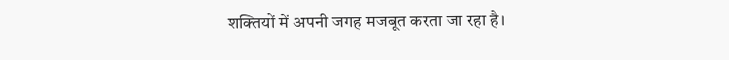शक्तियों में अपनी जगह मजबूत करता जा रहा है।